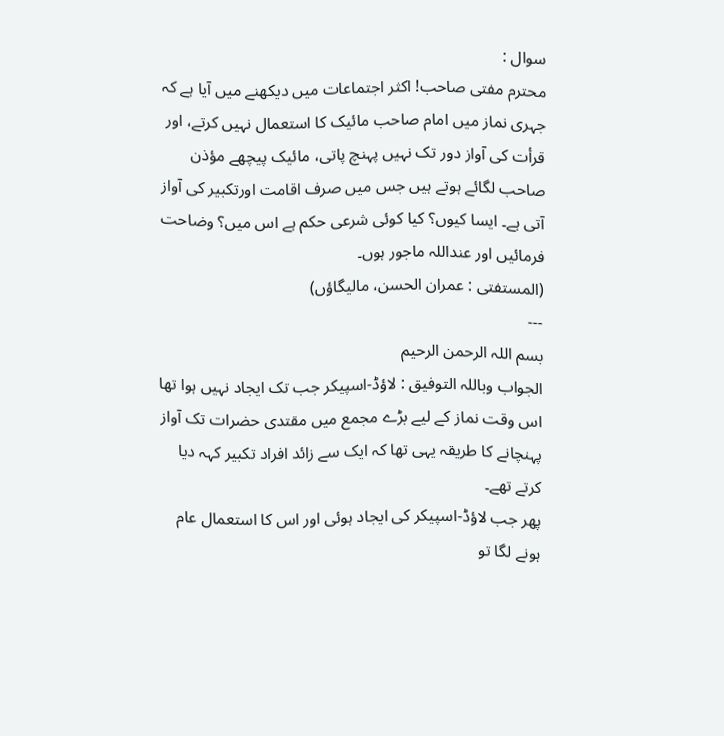سوال :
محترم مفتی صاحب! اکثر اجتماعات میں دیکھنے میں آیا ہے کہ جہری نماز میں امام صاحب مائیک کا استعمال نہیں کرتے، اور قرأت کی آواز دور تک نہیں پہنچ پاتی، مائیک پیچھے مؤذن صاحب لگائے ہوتے ہیں جس میں صرف اقامت اورتکبیر کی آواز آتی ہے۔ ایسا کیوں؟ کیا کوئی شرعی حکم ہے اس میں؟ وضاحت فرمائیں اور عنداللہ ماجور ہوں۔
(المستفتی : عمران الحسن، مالیگاؤں)
---
بسم اللہ الرحمن الرحیم
الجواب وباللہ التوفيق : لاؤڈ-اسپیکر جب تک ایجاد نہیں ہوا تھا اس وقت نماز کے لیے بڑے مجمع میں مقتدی حضرات تک آواز پہنچانے کا طریقہ یہی تھا کہ ایک سے زائد افراد تکبیر کہہ دیا کرتے تھے۔
پھر جب لاؤڈ-اسپیکر کی ایجاد ہوئی اور اس کا استعمال عام ہونے لگا تو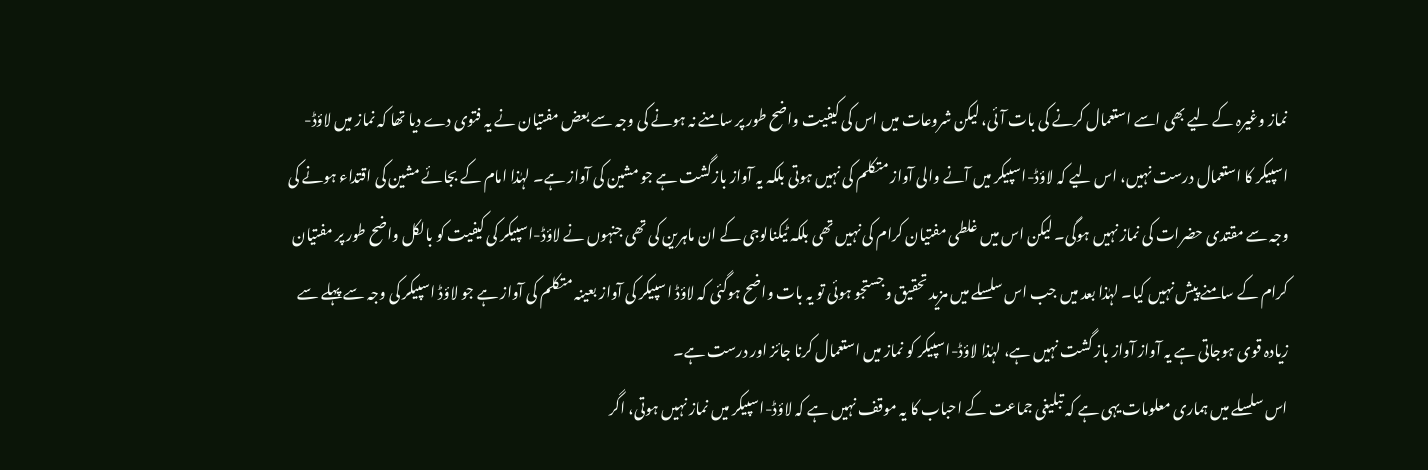نماز وغیرہ کے لیے بھی اسے استعمال کرنے کی بات آئی، لیکن شروعات میں اس کی کیفیت واضح طور پر سامنے نہ ہونے کی وجہ سے بعض مفتیان نے یہ فتوی دے دیا تھا کہ نماز میں لاؤڈ-اسپیکر کا استعمال درست نہیں، اس لیے کہ لاؤڈ-اسپیکر میں آنے والی آواز متکلم کی نہیں ہوتی بلکہ یہ آواز بازگشت ہے جو مشین کی آواز ہے۔ لہٰذا امام کے بجائے مشین کی اقتداء ہونے کی وجہ سے مقتدی حضرات کی نماز نہیں ہوگی۔ لیکن اس میں غلطی مفتیان کرام کی نہیں تھی بلکہ ٹیکنالوجی کے ان ماہرین کی تھی جنہوں نے لاؤڈ-اسپیکر کی کیفیت کو بالکل واضح طور پر مفتیان کرام کے سامنے پیش نہیں کیا۔ لہٰذا بعد میں جب اس سلسلے میں مزید تحقیق وجستجو ہوئی تو یہ بات واضح ہوگئی کہ لاؤڈ اسپیکر کی آواز بعینہ متکلم کی آواز ہے جو لاؤڈ اسپیکر کی وجہ سے پہلے سے زیادہ قوی ہوجاتی ہے یہ آواز آواز باز گشت نہیں ہے، لہٰذا لاؤڈ-اسپیکر کو نماز میں استعمال کرنا جائز اور درست ہے۔
اس سلسلے میں ہماری معلومات یہی ہے کہ تبلیغی جماعت کے احباب کا یہ موقف نہیں ہے کہ لاؤڈ-اسپیکر میں نماز نہیں ہوتی، اگر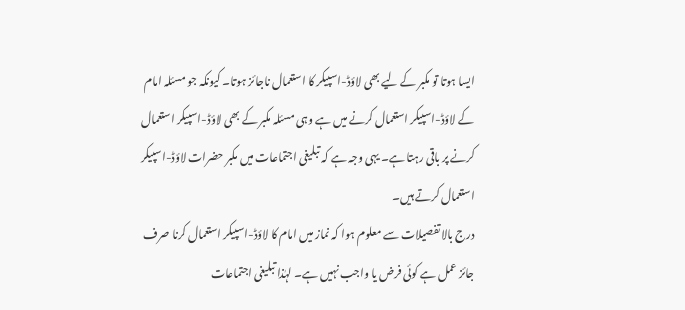ایسا ہوتا تو مکبر کے لیے بھی لاؤڈ-اسپیکر کا استعمال ناجائز ہوتا۔ کیونکہ جو مسئلہ امام کے لاؤڈ-اسپیکر استعمال کرنے میں ہے وہی مسئلہ مکبر کے بھی لاؤڈ-اسپیکر استعمال کرنے پر باقی رہتا ہے۔ یہی وجہ ہے کہ تبلیغی اجتماعات میں مکبر حضرات لاؤڈ-اسپیکر استعمال کرتے ہیں۔
درج بالا تفصیلات سے معلوم ہوا کہ نماز میں امام کا لاؤڈ-اسپیکر استعمال کرنا صرف جائز عمل ہے کوئی فرض یا واجب نہیں ہے۔ لہٰذا تبلیغی اجتماعات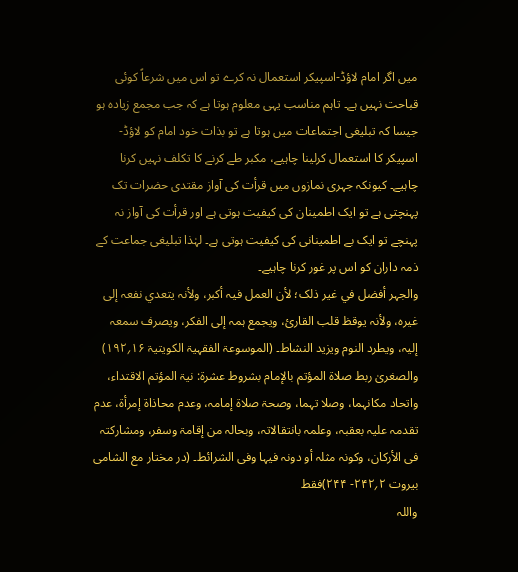میں اگر امام لاؤڈ-اسپیکر استعمال نہ کرے تو اس میں شرعاً کوئی قباحت نہیں ہے۔ تاہم مناسب یہی معلوم ہوتا ہے کہ جب مجمع زیادہ ہو جیسا کہ تبلیغی اجتماعات میں ہوتا ہے تو بذات خود امام کو لاؤڈ-اسپیکر کا استعمال کرلینا چاہیے، مکبر طے کرنے کا تکلف نہیں کرنا چاہیے۔ کیونکہ جہری نمازوں میں قرأت کی آواز مقتدی حضرات تک پہنچتی ہے تو ایک اطمینان کی کیفیت ہوتی ہے اور قرأت کی آواز نہ پہنچے تو ایک بے اطمینانی کی کیفیت ہوتی ہے۔ لہٰذا تبلیغی جماعت کے ذمہ داران کو اس پر غور کرنا چاہیے۔
والجہر أفضل في غیر ذلک؛ لأن العمل فیہ أکبر، ولأنہ یتعدي نفعہ إلی غیرہ، ولأنہ یوقظ قلب القارئ، ویجمع ہمہ إلی الفکر، ویصرف سمعہ إلیہ، ویطرد النوم ویزید النشاط۔ (الموسوعۃ الفقہیۃ الکویتیۃ ۱۶؍۱۹۲)
والصغریٰ ربط صلاۃ المؤتم بالإمام بشروط عشرۃ: نیۃ المؤتم الاقتداء، واتحاد مکانہما، وصلا تہما، وصحۃ صلاۃ إمامہ، وعدم محاذاۃ إمرأۃ، عدم تقدمہ علیہ بعقبہ، وعلمہ بانتقالاتہ، وبحالہ من إقامۃ وسفر، ومشارکتہ فی الأرکان، وکونہ مثلہ أو دونہ فیہا وفی الشرائط۔ (در مختار مع الشامی بیروت ۲؍۲۴۲- ۲۴۴)فقط
واللہ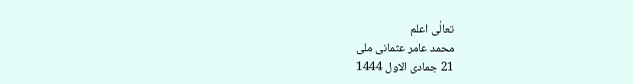تعالٰی اعلم
محمد عامر عثمانی ملی
21 جمادی الاول 1444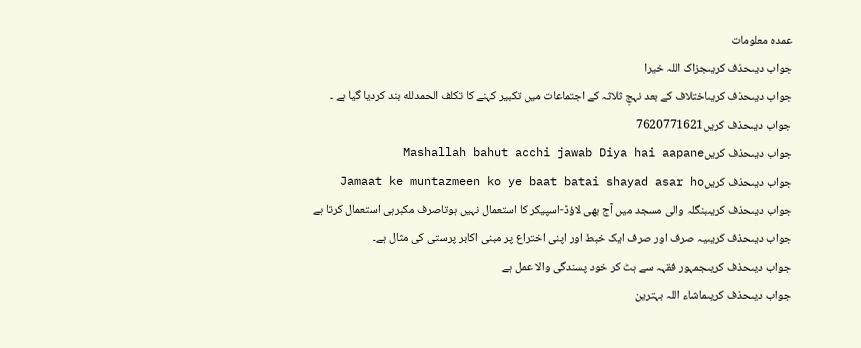عمدہ معلومات
جواب دیںحذف کریںجزاک اللہ خیرا
جواب دیںحذف کریںاختلاف کے بعد نہجِ ثلاثہ کے اجتماعات میں تکبیر کہنے کا تکلف الحمدلله بند کردیا گیا ہے ۔
جواب دیںحذف کریں7620771621
جواب دیںحذف کریںMashallah bahut acchi jawab Diya hai aapane
جواب دیںحذف کریںJamaat ke muntazmeen ko ye baat batai shayad asar ho
جواب دیںحذف کریںبنگلہ والی مسجد میں آج بھی لاؤڈ-اسپیکر کا استعمال نہیں ہوتاصرف مکبرہی استعمال کرتا ہے
جواب دیںحذف کریںیہ صرف اور صرف ایک خبط اور اپنی اختراع پر مبنی اکابر پرستی کی مثال ہے۔
جواب دیںحذف کریںجمہور فقہہ سے ہٹ کر خود پسندگی والا عمل ہے
جواب دیںحذف کریںماشاء اللہ بہترین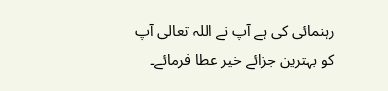رہنمائی کی ہے آپ نے اللہ تعالی آپ کو بہترین جزائے خیر عطا فرمائے۔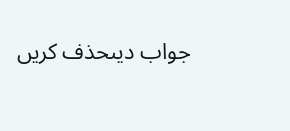جواب دیںحذف کریں